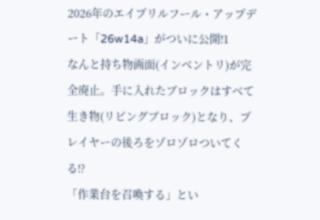2026年のエイプリルフール・アップデート「26w14a」がついに公開!1
なんと持ち物画面(インベントリ)が完全廃止。手に入れたブロックはすべて生き物(リビングブロック)となり、プレイヤーの後ろをゾロゾロついてくる!?
「作業台を召喚する」とい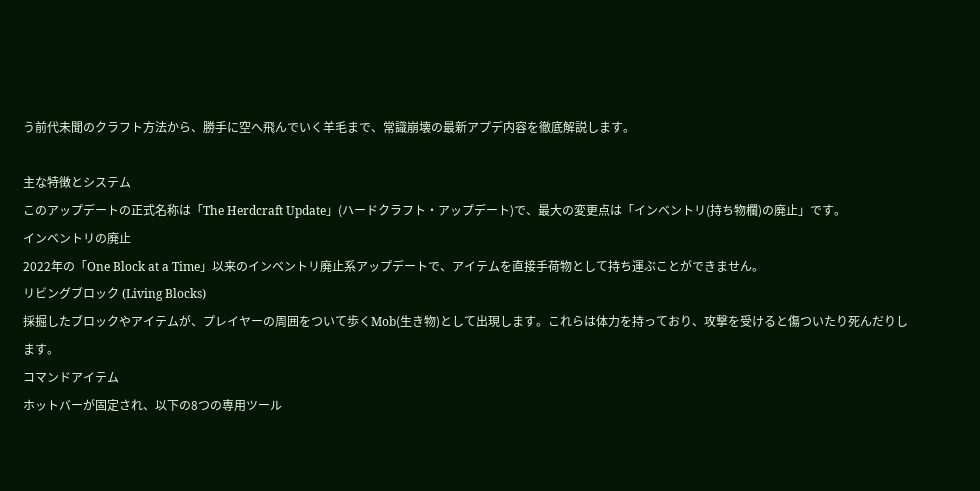う前代未聞のクラフト方法から、勝手に空へ飛んでいく羊毛まで、常識崩壊の最新アプデ内容を徹底解説します。

主な特徴とシステム
このアップデートの正式名称は「The Herdcraft Update」(ハードクラフト・アップデート)で、最大の変更点は「インベントリ(持ち物欄)の廃止」です。
インベントリの廃止
2022年の「One Block at a Time」以来のインベントリ廃止系アップデートで、アイテムを直接手荷物として持ち運ぶことができません。
リビングブロック (Living Blocks)
採掘したブロックやアイテムが、プレイヤーの周囲をついて歩くMob(生き物)として出現します。これらは体力を持っており、攻撃を受けると傷ついたり死んだりします。
コマンドアイテム
ホットバーが固定され、以下の8つの専用ツール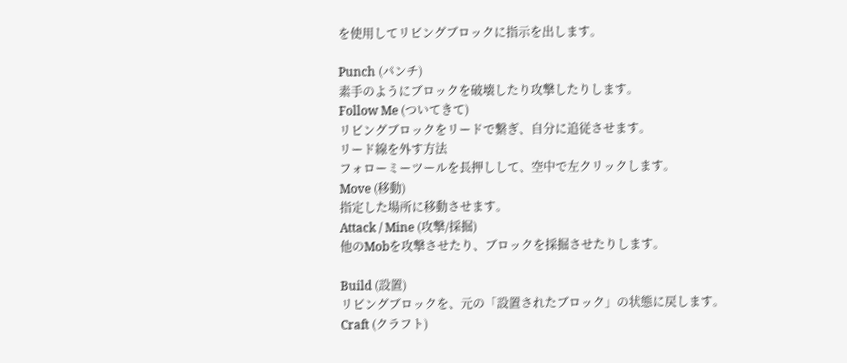を使用してリビングブロックに指示を出します。

Punch (パンチ)
素手のようにブロックを破壊したり攻撃したりします。
Follow Me (ついてきて)
リビングブロックをリードで繋ぎ、自分に追従させます。
リード線を外す方法
フォローミーツールを長押しして、空中で左クリックします。
Move (移動)
指定した場所に移動させます。
Attack / Mine (攻撃/採掘)
他のMobを攻撃させたり、ブロックを採掘させたりします。

Build (設置)
リビングブロックを、元の「設置されたブロック」の状態に戻します。
Craft (クラフト)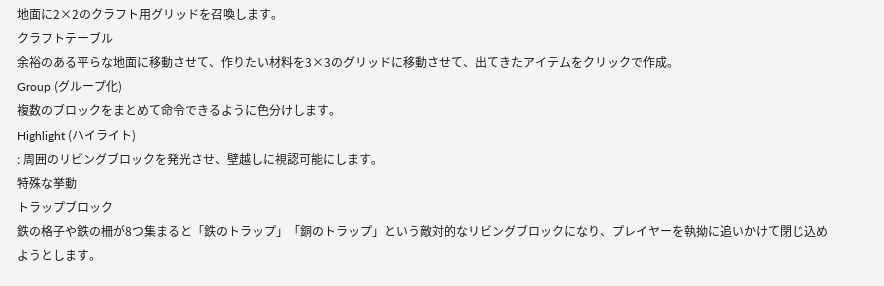地面に2×2のクラフト用グリッドを召喚します。
クラフトテーブル
余裕のある平らな地面に移動させて、作りたい材料を3×3のグリッドに移動させて、出てきたアイテムをクリックで作成。
Group (グループ化)
複数のブロックをまとめて命令できるように色分けします。
Highlight (ハイライト)
: 周囲のリビングブロックを発光させ、壁越しに視認可能にします。
特殊な挙動
トラップブロック
鉄の格子や鉄の柵が8つ集まると「鉄のトラップ」「銅のトラップ」という敵対的なリビングブロックになり、プレイヤーを執拗に追いかけて閉じ込めようとします。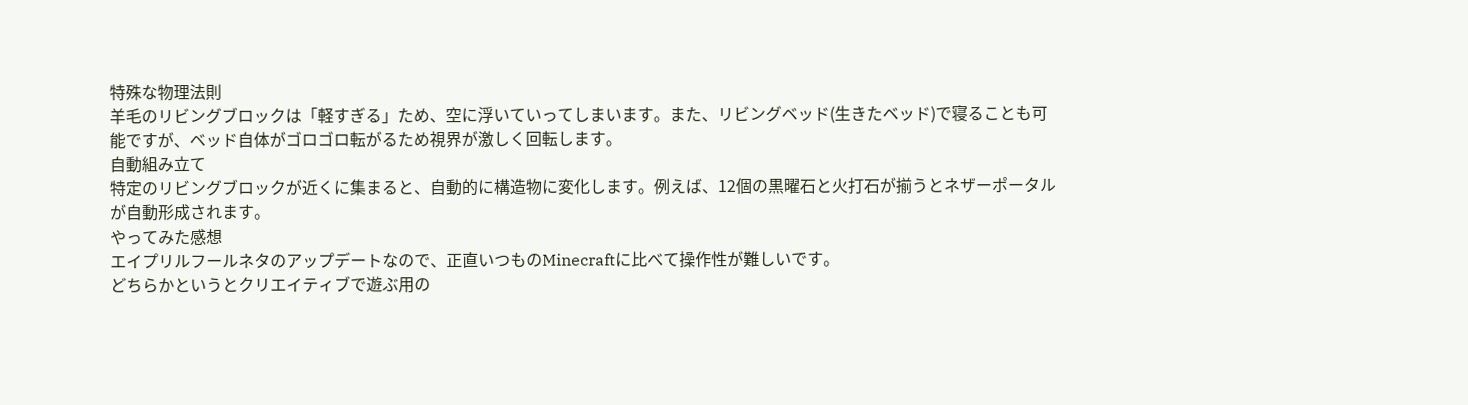特殊な物理法則
羊毛のリビングブロックは「軽すぎる」ため、空に浮いていってしまいます。また、リビングベッド(生きたベッド)で寝ることも可能ですが、ベッド自体がゴロゴロ転がるため視界が激しく回転します。
自動組み立て
特定のリビングブロックが近くに集まると、自動的に構造物に変化します。例えば、12個の黒曜石と火打石が揃うとネザーポータルが自動形成されます。
やってみた感想
エイプリルフールネタのアップデートなので、正直いつものMinecraftに比べて操作性が難しいです。
どちらかというとクリエイティブで遊ぶ用の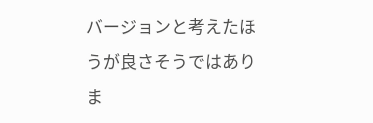バージョンと考えたほうが良さそうではありま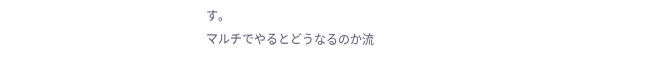す。
マルチでやるとどうなるのか流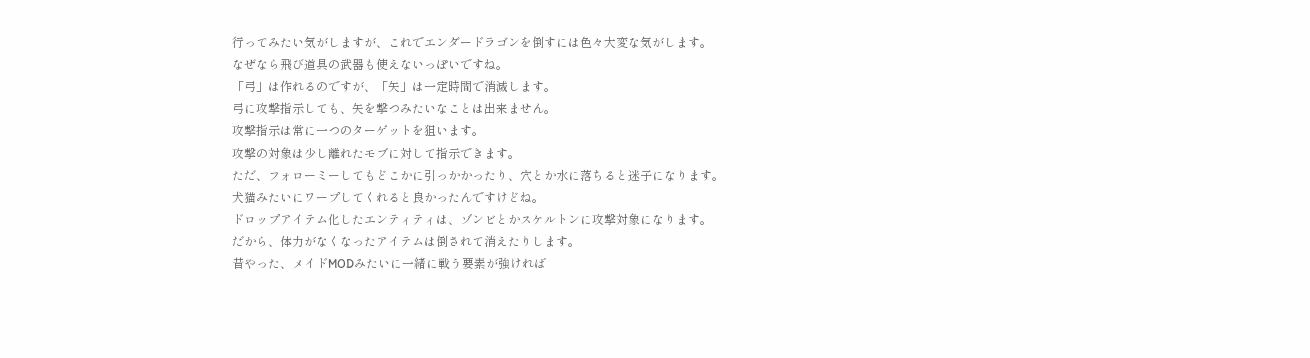行ってみたい気がしますが、これでエンダードラゴンを倒すには色々大変な気がします。
なぜなら飛び道具の武器も使えないっぽいですね。
「弓」は作れるのですが、「矢」は一定時間で消滅します。
弓に攻撃指示しても、矢を撃つみたいなことは出来ません。
攻撃指示は常に一つのターゲットを狙います。
攻撃の対象は少し離れたモブに対して指示できます。
ただ、フォローミーしてもどこかに引っかかったり、穴とか水に落ちると迷子になります。
犬猫みたいにワープしてくれると良かったんですけどね。
ドロップアイテム化したエンティティは、ゾンビとかスケルトンに攻撃対象になります。
だから、体力がなくなったアイテムは倒されて消えたりします。
昔やった、メイドMODみたいに一緒に戦う要素が強ければ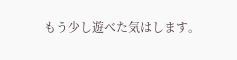もう少し遊べた気はします。